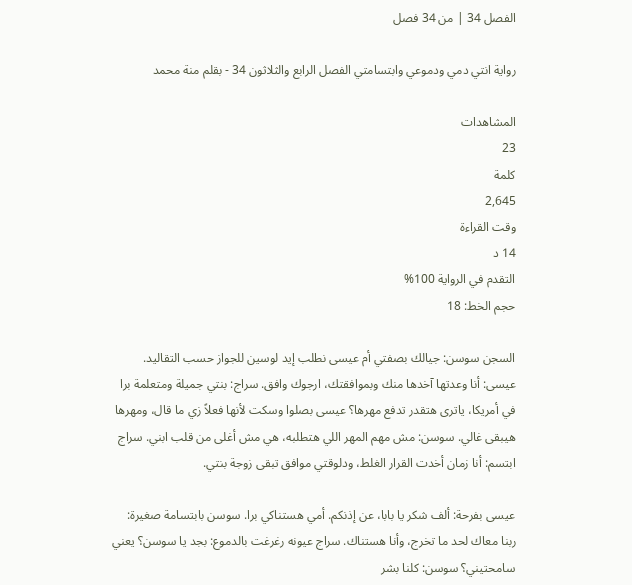الفصل 34 | من 34 فصل

رواية انتي دمي ودموعي وابتسامتي الفصل الرابع والثلاثون 34 - بقلم منة محمد

المشاهدات
23
كلمة
2,645
وقت القراءة
14 د
التقدم في الرواية 100%
حجم الخط: 18

السجن سوسن: جيالك بصفتي أم عيسى نطلب إيد لوسين للجواز حسب التقاليد. عيسى: أنا وعدتها آخدها منك وبموافقتك، ارجوك وافق. سراج: بنتي جميلة ومتعلمة برا في أمريكا، ياترى هتقدر تدفع مهرها؟ عيسى بصلوا وسكت لأنها فعلاً زي ما قال، ومهرها هيبقى غالي. سوسن: مش مهم المهر اللي هتطلبه، هي مش أغلى من قلب ابني. سراج ابتسم: أنا زمان أخدت القرار الغلط، ودلوقتي موافق تبقى زوجة بنتي.

عيسى بفرحة: ألف شكر يا بابا، عن إذنكم. أمي هستناكي برا. سوسن بابتسامة صغيرة: ربنا معاك لحد ما تخرج، وأنا هستناك. سراج عيونه رغرغت بالدموع: بجد يا سوسن؟ يعني سامحتيني؟ سوسن: كلنا بشر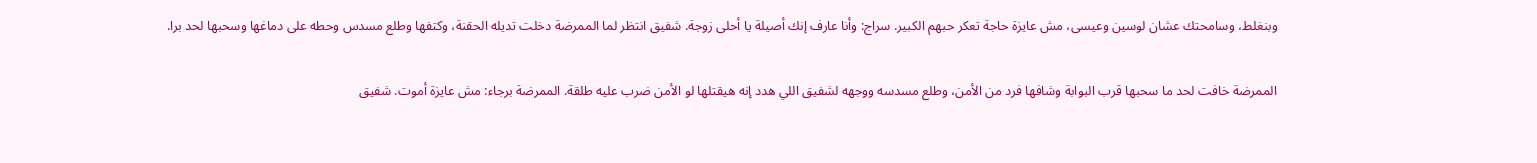وبنغلط، وسامحتك عشان لوسين وعيسى، مش عايزة حاجة تعكر حبهم الكبير. سراج: وأنا عارف إنك أصيلة يا أحلى زوجة. شفيق انتظر لما الممرضة دخلت تديله الحقنة، وكتفها وطلع مسدس وحطه على دماغها وسحبها لحد برا.

الممرضة خافت لحد ما سحبها قرب البوابة وشافها فرد من الأمن، وطلع مسدسه ووجهه لشفيق اللي هدد إنه هيقتلها لو الأمن ضرب عليه طلقة. الممرضة برجاء: مش عايزة أموت. شفيق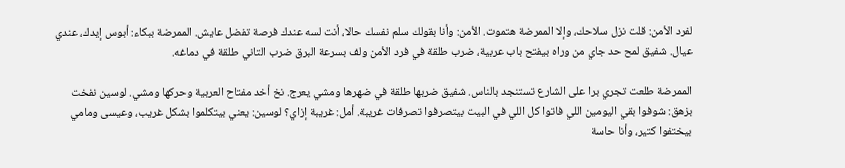لفرد الأمن: قلت نزل سلاحك، وإلا الممرضة هتموت. الأمن: وأنا بقولك سلم نفسك حالا، أنت لسه عندك فرصة تفضل عايش. الممرضة ببكاء: أبوس إيدك، عندي عيال. شفيق لمح حد جاي من وراه بيفتح باب عربية، ضرب طلقة في فرد الأمن ولف بسرعة البرق ضرب التاني طلقة في دماغه.

الممرضة طلعت تجري برا على الشارع تستنجد بالناس. شفيق ضربها طلقة في ضهرها ومشي يعرج. نخ أخد مفتاح العربية وحركها ومشي. لوسين نفخت بزهق: شوفوا بقي اليومين اللي فاتوا كل اللي في البيت بيتصرفوا تصرفات غريبة. أمل: غريبة إزاي؟ لوسين: يعني بيتكلموا بشكل غريب، وعيسى ومامي بيختفوا كتير، وأنا حاسة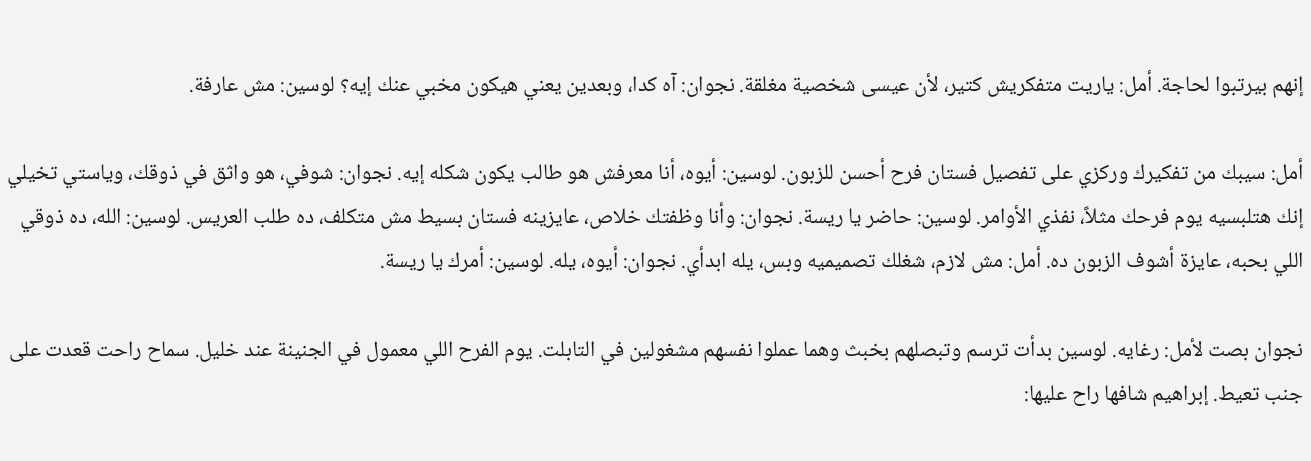إنهم بيرتبوا لحاجة. أمل: ياريت متفكريش كتير، لأن عيسى شخصية مغلقة. نجوان: آه كدا، وبعدين يعني هيكون مخبي عنك إيه؟ لوسين: مش عارفة.

أمل: سيبك من تفكيرك وركزي على تفصيل فستان فرح أحسن للزبون. لوسين: أيوه، أنا معرفش هو طالب يكون شكله إيه. نجوان: شوفي، هو واثق في ذوقك، وياستي تخيلي إنك هتلبسيه يوم فرحك مثلاً، نفذي الأوامر. لوسين: حاضر يا ريسة. نجوان: وأنا وظفتك خلاص، عايزينه فستان بسيط مش متكلف، ده طلب العريس. لوسين: الله، ده ذوقي اللي بحبه، عايزة أشوف الزبون ده. أمل: مش لازم، شغلك تصميميه وبس، يله ابدأي. نجوان: أيوه، يله. لوسين: أمرك يا ريسة.

نجوان بصت لأمل: رغايه. لوسين بدأت ترسم وتبصلهم بخبث وهما عملوا نفسهم مشغولين في التابلت. يوم الفرح اللي معمول في الجنينة عند خليل. سماح راحت قعدت على جنب تعيط. إبراهيم شافها راح عليها: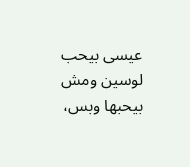عيسى بيحب لوسين ومش بيحبها وبس،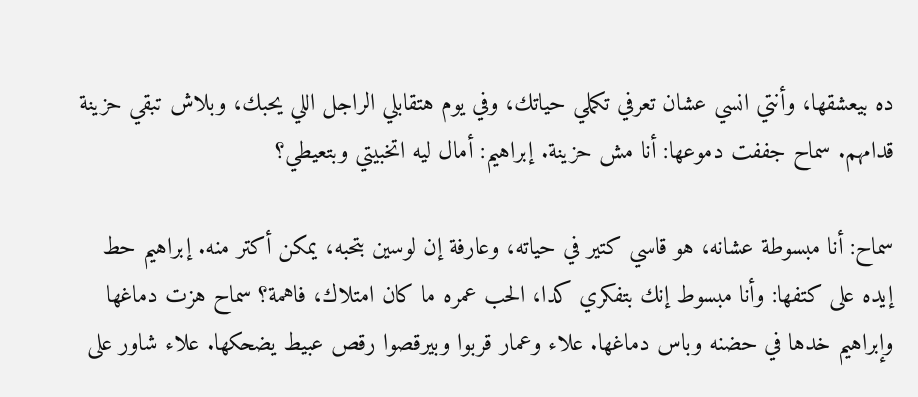ده بيعشقها، وأنتي انسي عشان تعرفي تكملي حياتك، وفي يوم هتقابلي الراجل اللي يحبك، وبلاش تبقي حزينة قدامهم. سماح جففت دموعها: أنا مش حزينة. إبراهيم: أمال ليه اتخبيتي وبتعيطي؟

سماح: أنا مبسوطة عشانه، هو قاسي كتير في حياته، وعارفة إن لوسين بتحبه، يمكن أكتر منه. إبراهيم حط إيده على كتفها: وأنا مبسوط إنك بتفكري كدا، الحب عمره ما كان امتلاك، فاهمة؟ سماح هزت دماغها وإبراهيم خدها في حضنه وباس دماغها. علاء وعمار قربوا وبيرقصوا رقص عبيط يضحكها. علاء شاور على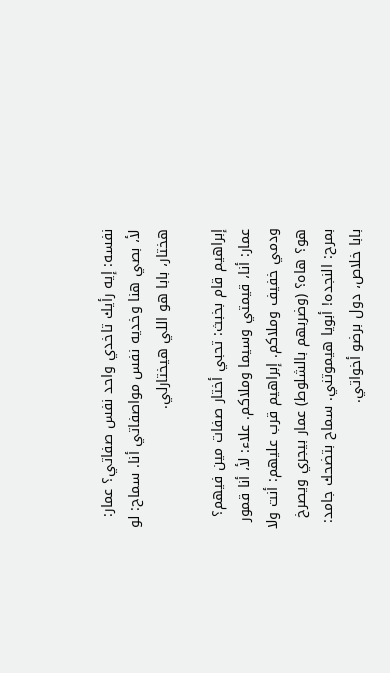نفسه: إيه رأيك تاخدي واحد نفس صفاتي؟ عمار: لأ، بصي هنا وخديه نفس مواصفاتي أنا. سماح: لو هختار، بابا هو اللي هيختارلي.

إبراهيم قام بخبث: تحبي أختار صفات مين فيهم؟ عمار: أنا، قيمتي وسيما وملاكم. علاء: لأ، أنا قمور ودمي خفيف وملاكم. إبراهيم قرب عليهم: أنت ولا هو؟ هاه؟ (وضربهم بالشلوط) عمار بيجري ويصرخ بمرح: النجده! أبويا هيموتني. سماح بتضحك جامد: بابا خلاص، دول برضو أخواتي.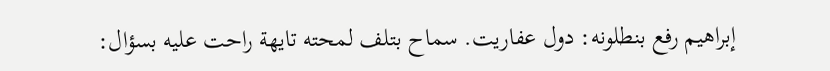إبراهيم رفع بنطلونه: دول عفاريت. سماح بتلف لمحته تايهة راحت عليه بسؤال: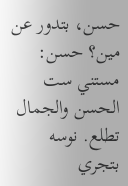حسن، بتدور عن مين؟ حسن: مستني ست الحسن والجمال تطلع. نوسه بتجري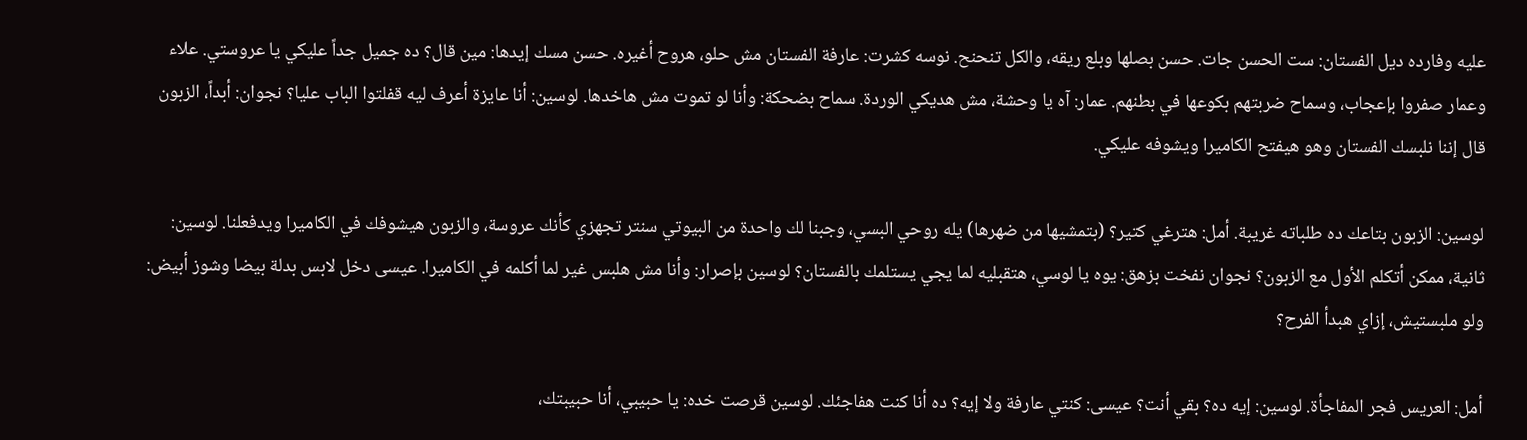عليه وفارده ديل الفستان: ست الحسن جات. حسن بصلها وبلع ريقه، والكل تنحنح. نوسه كشرت: عارفة الفستان مش حلو، هروح أغيره. حسن مسك إيدها: مين قال؟ ده جميل جداً عليكي يا عروستي. علاء وعمار صفروا بإعجاب، وسماح ضربتهم بكوعها في بطنهم. عمار: آه يا وحشة، مش هديكي الوردة. سماح بضحكة: وأنا لو تموت مش هاخدها. لوسين: أنا عايزة أعرف ليه قفلتوا الباب عليا؟ نجوان: أبداً، الزبون قال إننا نلبسك الفستان وهو هيفتح الكاميرا ويشوفه عليكي.

لوسين: الزبون بتاعك ده طلباته غريبة. أمل: هترغي كتير؟ (بتمشيها من ضهرها) يله روحي البسي، وجبنا لك واحدة من البيوتي سنتر تجهزي كأنك عروسة، والزبون هيشوفك في الكاميرا ويدفعلنا. لوسين: ثانية، ممكن أتكلم الأول مع الزبون؟ نجوان نفخت بزهق: يوه يا لوسي، هتقبليه لما يجي يستلمك بالفستان؟ لوسين بإصرار: وأنا مش هلبس غير لما أكلمه في الكاميرا. عيسى دخل لابس بدلة بيضا وشوز أبيض: ولو ملبستيش، إزاي هبدأ الفرح؟

أمل: العريس فجر المفاجأة. لوسين: إيه ده؟ بقي أنت؟ عيسى: كنتي عارفة ولا إيه؟ ده أنا كنت هفاجئك. لوسين قرصت خده: يا حبيبي، أنا حبيبتك،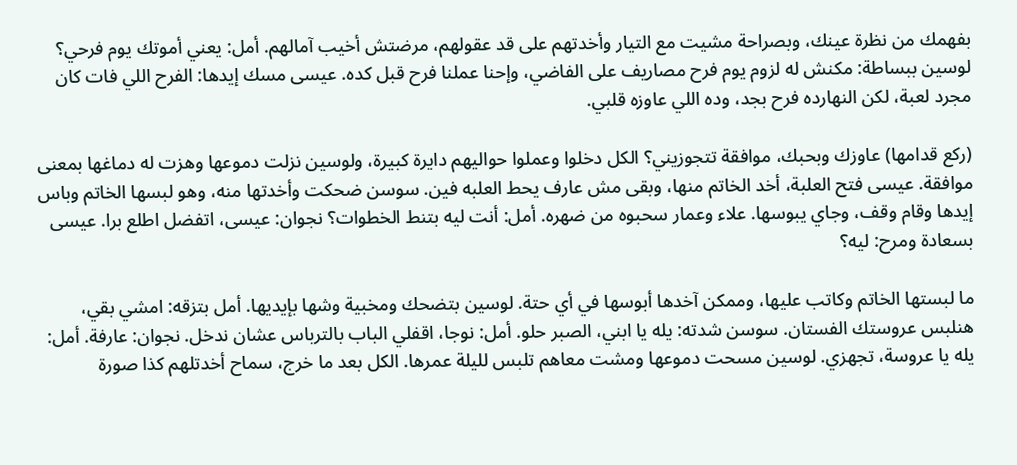بفهمك من نظرة عينك، وبصراحة مشيت مع التيار وأخدتهم على قد عقولهم، مرضتش أخيب آمالهم. أمل: يعني أموتك يوم فرحي؟ لوسين ببساطة: مكنش له لزوم يوم فرح مصاريف على الفاضي، وإحنا عملنا فرح قبل كده. عيسى مسك إيدها: الفرح اللي فات كان مجرد لعبة، لكن النهارده فرح بجد، وده اللي عاوزه قلبي.

(ركع قدامها) عاوزك وبحبك، موافقة تتجوزيني؟ الكل دخلوا وعملوا حواليهم دايرة كبيرة، ولوسين نزلت دموعها وهزت له دماغها بمعنى موافقة. عيسى فتح العلبة، أخد الخاتم منها، وبقى مش عارف يحط العلبه فين. سوسن ضحكت وأخدتها منه، وهو لبسها الخاتم وباس إيدها وقام وقف، وجاي يبوسها. علاء وعمار سحبوه من ضهره. أمل: أنت ليه بتنط الخطوات؟ نجوان: عيسى، اتفضل اطلع برا. عيسى بسعادة ومرح: ليه؟

ما لبستها الخاتم وكاتب عليها، وممكن آخدها أبوسها في أي حتة. لوسين بتضحك ومخبية وشها بإيديها. أمل بتزقه: امشي بقي، هنلبس عروستك الفستان. سوسن شدته: يله يا ابني، الصبر حلو. أمل: نوجا، اقفلي الباب بالترباس عشان ندخل. نجوان: عارفة. أمل: يله يا عروسة، تجهزي. لوسين مسحت دموعها ومشت معاهم تلبس لليلة عمرها. الكل بعد ما خرج، سماح أخدتلهم كذا صورة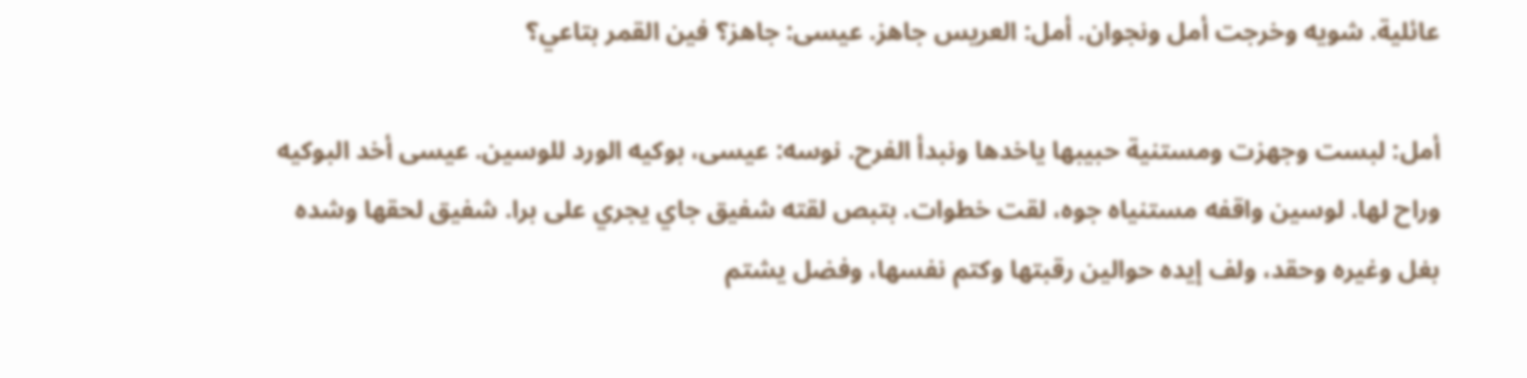عائلية. شويه وخرجت أمل ونجوان. أمل: العريس جاهز. عيسى: جاهز؟ فين القمر بتاعي؟

أمل: لبست وجهزت ومستنية حبيبها ياخدها ونبدأ الفرح. نوسه: عيسى، بوكيه الورد للوسين. عيسى أخد البوكيه وراح لها. لوسين واقفه مستنياه جوه، لقت خطوات. بتبص لقته شفيق جاي يجري على برا. شفيق لحقها وشده بغل وغيره وحقد، ولف إيده حوالين رقبتها وكتم نفسها، وفضل يشتم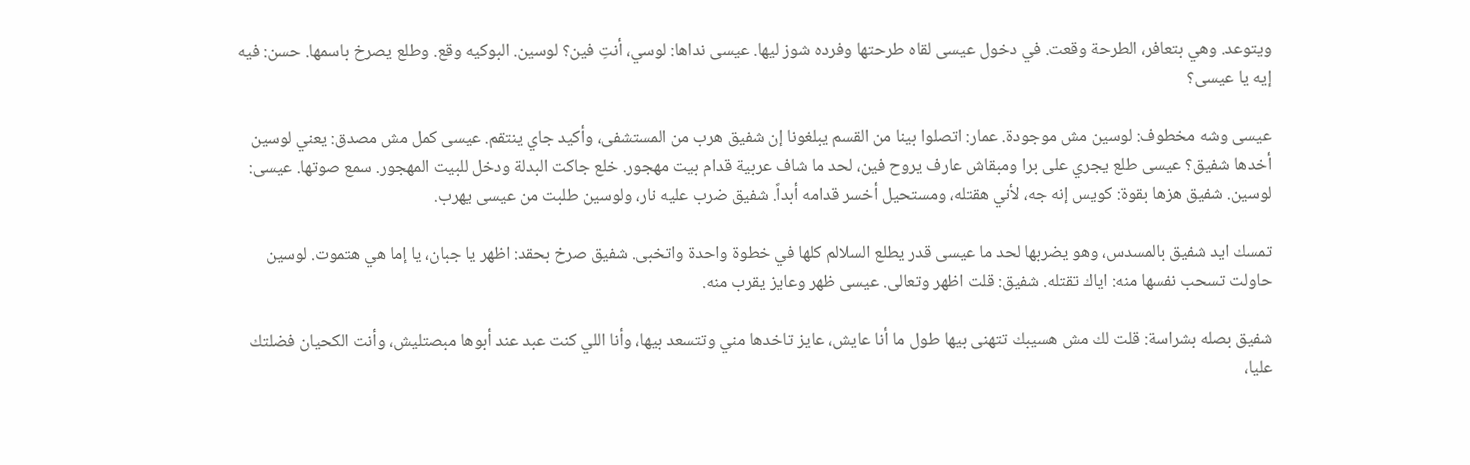ويتوعد. وهي بتعافر، الطرحة وقعت. في دخول عيسى لقاه طرحتها وفرده شوز ليها. عيسى نداها: لوسي، أنتِ فين؟ لوسين. البوكيه وقع. وطلع يصرخ باسمها. حسن: فيه إيه يا عيسى؟

عيسى وشه مخطوف: لوسين مش موجودة. عمار: اتصلوا بينا من القسم يبلغونا إن شفيق هرب من المستشفى، وأكيد جاي ينتقم. عيسى كمل مش مصدق: يعني لوسين أخدها شفيق؟ عيسى طلع يجري على برا ومبقاش عارف يروح فين، لحد ما شاف عربية قدام بيت مهجور. خلع جاكت البدلة ودخل للبيت المهجور. سمع صوتها. عيسى: لوسين. شفيق هزها بقوة: كويس إنه جه، لأني هقتله، ومستحيل أخسر قدامه أبداً. شفيق ضرب عليه نار، ولوسين طلبت من عيسى يهرب.

تمسك ايد شفيق بالمسدس، وهو يضربها لحد ما عيسى قدر يطلع السلالم كلها في خطوة واحدة واتخبى. شفيق صرخ بحقد: اظهر يا جبان، يا إما هي هتموت. لوسين حاولت تسحب نفسها منه: اياك تقتله. شفيق: قلت اظهر وتعالى. عيسى ظهر وعايز يقرب منه.

شفيق بصله بشراسة: قلت لك مش هسيبك تتهنى بيها طول ما أنا عايش، عايز تاخدها مني وتتسعد بيها، وأنا اللي كنت عبد عند أبوها مبصتليش، وأنت الكحيان فضلتك عليا،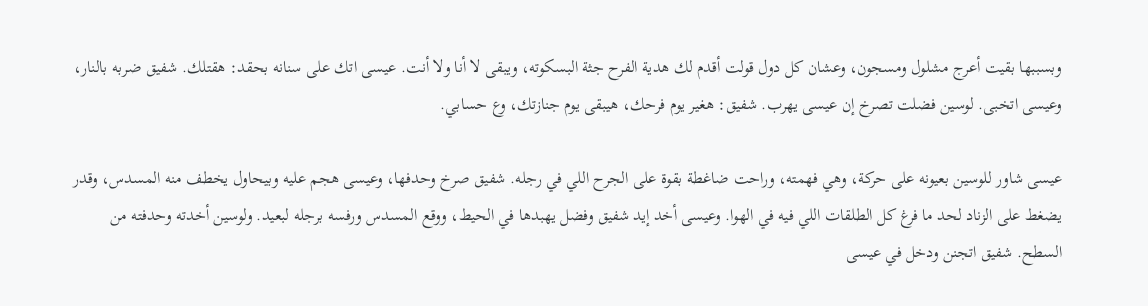وبسببها بقيت أعرج مشلول ومسجون، وعشان كل دول قولت أقدم لك هدية الفرح جثة البسكوته، ويبقى لا أنا ولا أنت. عيسى اتك على سنانه بحقد: هقتلك. شفيق ضربه بالنار، وعيسى اتخبى. لوسين فضلت تصرخ إن عيسى يهرب. شفيق: هغير يوم فرحك، هيبقى يوم جنازتك، وع حسابي.

عيسى شاور للوسين بعيونه على حركة، وهي فهمته، وراحت ضاغطة بقوة على الجرح اللي في رجله. شفيق صرخ وحدفها، وعيسى هجم عليه وبيحاول يخطف منه المسدس، وقدر يضغط على الزناد لحد ما فرغ كل الطلقات اللي فيه في الهوا. وعيسى أخد إيد شفيق وفضل يهبدها في الحيط، ووقع المسدس ورفسه برجله لبعيد. ولوسين أخدته وحدفته من السطح. شفيق اتجنن ودخل في عيسى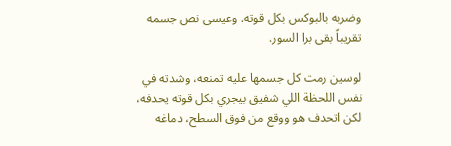وضربه بالبوكس بكل قوته. وعيسى نص جسمه تقريباً بقى برا السور.

لوسين رمت كل جسمها عليه تمنعه، وشدته في نفس اللحظة اللي شفيق بيجري بكل قوته يحدفه، لكن اتحدف هو ووقع من فوق السطح، دماغه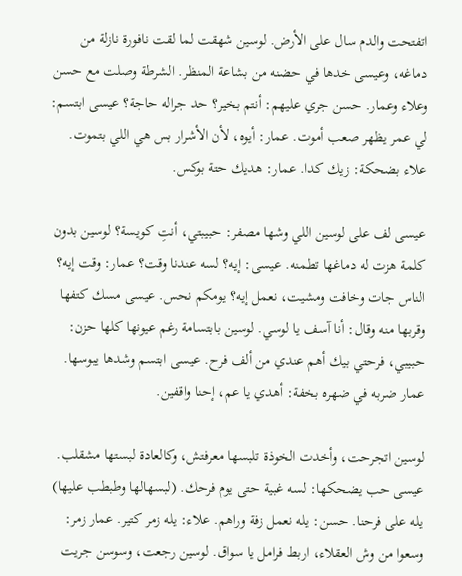اتفتحت والدم سال على الأرض. لوسين شهقت لما لقت نافورة نازلة من دماغه، وعيسى خدها في حضنه من بشاعة المنظر. الشرطة وصلت مع حسن وعلاء وعمار. حسن جري عليهم: أنتم بخير؟ حد جراله حاجة؟ عيسى ابتسم: لي عمر يظهر صعب أموت. عمار: أيوه، لأن الأشرار بس هي اللي بتموت. علاء بضحكة: زيك كدا. عمار: هديك حتة بوكس.

عيسى لف على لوسين اللي وشها مصفر: حبيبتي، أنتِ كويسة؟ لوسين بدون كلمة هزت له دماغها تطمنه. عيسى: إيه؟ لسه عندنا وقت؟ عمار: وقت إيه؟ الناس جات وخافت ومشيت، نعمل إيه؟ يومكم نحس. عيسى مسك كتفها وقربها منه وقال: أنا آسف يا لوسي. لوسين بابتسامة رغم عيونها كلها حزن: حبيبي، فرحتي بيك أهم عندي من ألف فرح. عيسى ابتسم وشدها يبوسها. عمار ضربه في ضهره بخفة: أهدي يا عم، إحنا واقفين.

لوسين اتجرحت، وأخدت الخوذة تلبسها معرفتش، وكالعادة لبستها مشقلب. عيسى حب يضحكها: لسه غبية حتى يوم فرحك. (لبسهالها وطبطب عليها) يله على فرحنا. حسن: يله نعمل زفة وراهم. علاء: يله زمر كتير. عمار زمر: وسعوا من وش العقلاء، اربط فرامل يا سواق. لوسين رجعت، وسوسن جريت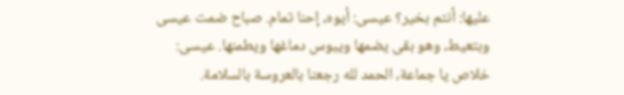عليها: أنتم بخير؟ عيسى: أيوه، إحنا تمام. صباح ضمت عيسى وبتعيط، وهو بقى يضمها ويبوس دماغها ويطمنها. عيسى: خلاص يا جماعة، الحمد لله رجعنا بالعروسة بالسلامة.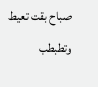صباح بقت تعيط وتطبطب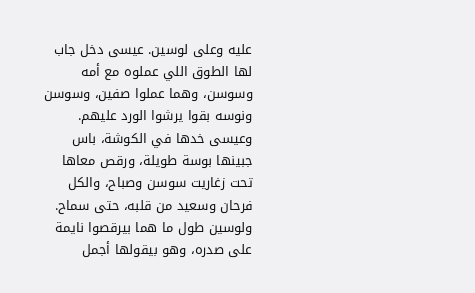عليه وعلى لوسين. عيسى دخل جاب لها الطوق اللي عملوه مع أمه وسوسن، وهما عملوا صفين، وسوسن ونوسه بقوا يرشوا الورد عليهم. وعيسى خدها في الكوشة، باس جبينها بوسة طويلة، ورقص معاها تحت زغاريت سوسن وصباح، والكل فرحان وسعيد من قلبه، حتى سماح. ولوسين طول ما هما بيرقصوا نايمة على صدره، وهو بيقولها أجمل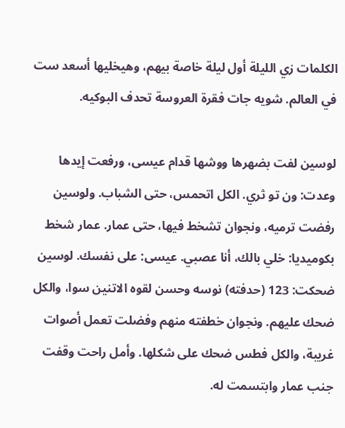الكلمات زي الليلة أول ليلة خاصة بيهم، وهيخليها أسعد ست في العالم. شويه جات فقرة العروسة تحدف البوكيه.

لوسين لفت بضهرها ووشها قدام عيسى، ورفعت إيدها وعدت: ون تو ثري. الكل اتحمس، حتى الشباب. ولوسين رفضت ترميه، ونجوان تشخط فيها، حتى عمار. عمار شخط بكوميديا: خلي بالك، أنا عصبي. عيسى: على نفسك. لوسين ضحكت: 123 (حدفته) نوسه وحسن لقوه الاتنين سوا، والكل ضحك عليهم. ونجوان خطفته منهم وفضلت تعمل أصوات غريبة، والكل فطس ضحك على شكلها. وأمل راحت وقفت جنب عمار وابتسمت له.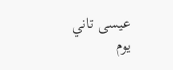عيسى تاني يوم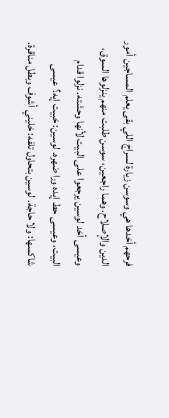فرحهم أخدها هي وسوسن زيارة لسراج اللي بقى يعلم المساجين أمور الدين والإصلاح. وهما راجعين، سوسن طلبت منهم ينزلوها السوق، وعيسى أخد لوسين يرجعوا على البيت لأنها وحشته. نزلوا قدام البيت، وعيسى حط إيده ورا ضهره. لوسين: خبيت إيه؟ عيسى شاكسها: ولا حاجة. لوسين بتحاول تلفه: خليني أشوف وبطل مناقرة.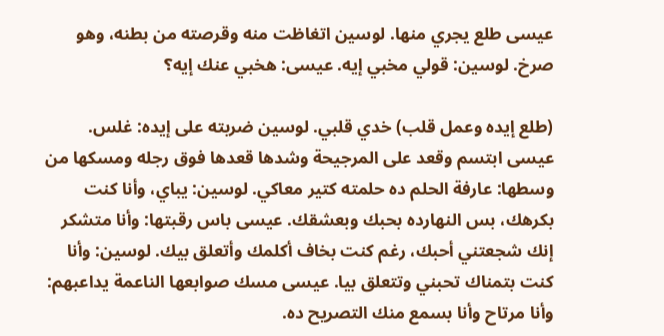عيسى طلع يجري منها. لوسين اتغاظت منه وقرصته من بطنه، وهو صرخ. لوسين: قولي مخبي إيه. عيسى: هخبي عنك إيه؟

(طلع إيده وعمل قلب) خدي قلبي. لوسين ضربته على إيده: غلس. عيسى ابتسم وقعد على المرجيحة وشدها قعدها فوق رجله ومسكها من وسطها: عارفة الحلم ده حلمته كتير معاكي. لوسين: يباي، وأنا كنت بكرهك، بس النهارده بحبك وبعشقك. عيسى باس رقبتها: وأنا متشكر إنك شجعتني أحبك، رغم كنت بخاف أكلمك وأتعلق بيك. لوسين: وأنا كنت بتمناك تحبني وتتعلق بيا. عيسى مسك صوابعها الناعمة يداعبهم: وأنا مرتاح وأنا بسمع منك التصريح ده.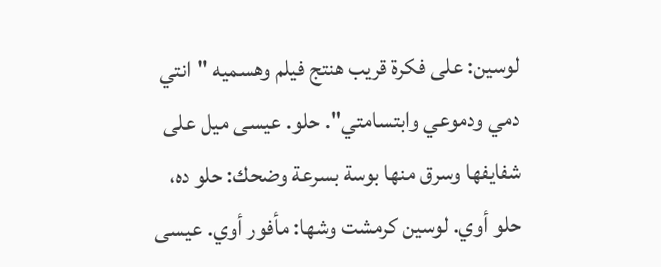لوسين: على فكرة قريب هنتج فيلم وهسميه "انتي دمي ودموعي وابتسامتي". حلو. عيسى ميل على شفايفها وسرق منها بوسة بسرعة وضحك: حلو ده، حلو أوي. لوسين كرمشت وشها: مأفور أوي. عيسى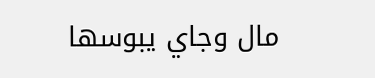مال وجاي يبوسها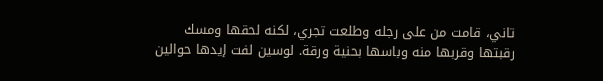تاني، قامت من على رجله وطلعت تجري، لكنه لحقها ومسك رقبتها وقربها منه وباسها بحنية ورقة. لوسين لفت إيدها حوالين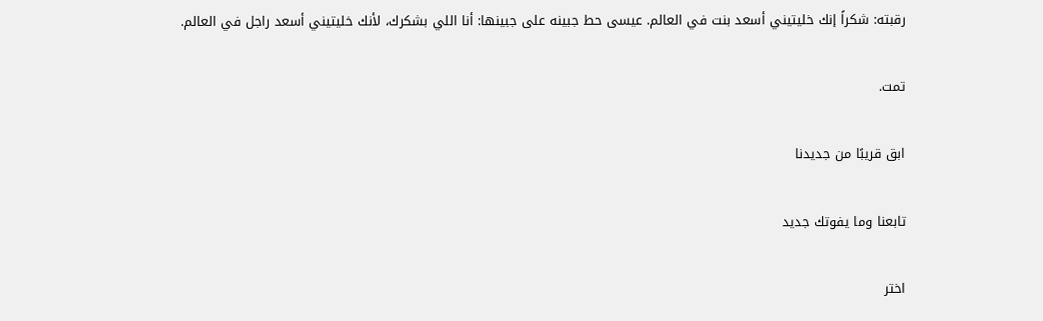رقبته: شكراً إنك خليتيني أسعد بنت في العالم. عيسى حط جبينه على جبينها: أنا اللي بشكرك، لأنك خليتيني أسعد راجل في العالم.

تمت.

ابق قريبًا من جديدنا

تابعنا وما يفوتك جديد

اختر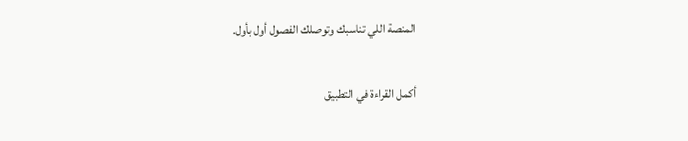المنصة اللي تناسبك وتوصلك الفصول أول بأول.

أكمل القراءة في التطبيق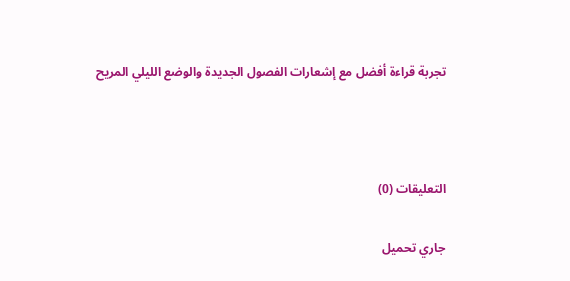تجربة قراءة أفضل مع إشعارات الفصول الجديدة والوضع الليلي المريح



التعليقات (0)

جاري تحميل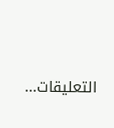التعليقات...